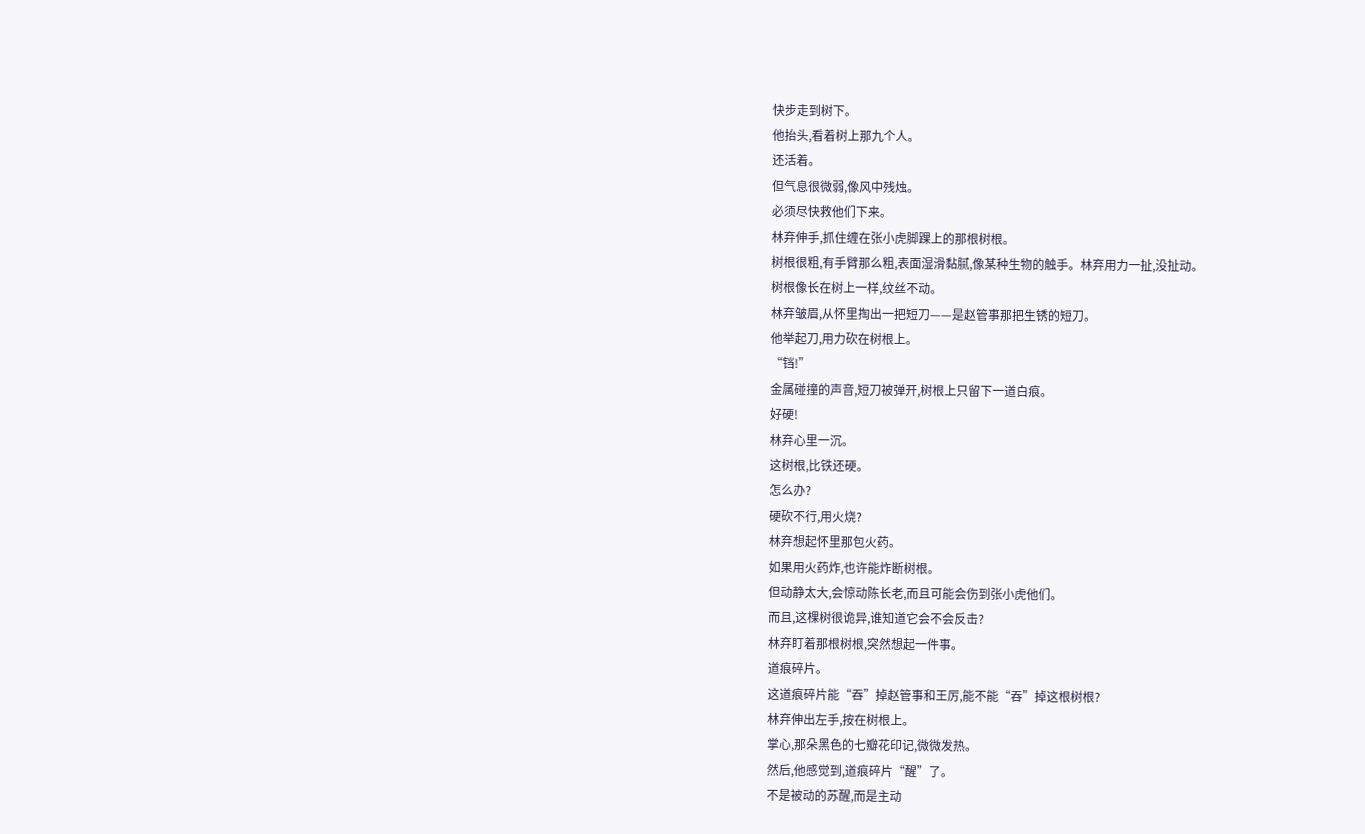快步走到树下。
他抬头,看着树上那九个人。
还活着。
但气息很微弱,像风中残烛。
必须尽快救他们下来。
林弃伸手,抓住缠在张小虎脚踝上的那根树根。
树根很粗,有手臂那么粗,表面湿滑黏腻,像某种生物的触手。林弃用力一扯,没扯动。
树根像长在树上一样,纹丝不动。
林弃皱眉,从怀里掏出一把短刀——是赵管事那把生锈的短刀。
他举起刀,用力砍在树根上。
“铛!”
金属碰撞的声音,短刀被弹开,树根上只留下一道白痕。
好硬!
林弃心里一沉。
这树根,比铁还硬。
怎么办?
硬砍不行,用火烧?
林弃想起怀里那包火药。
如果用火药炸,也许能炸断树根。
但动静太大,会惊动陈长老,而且可能会伤到张小虎他们。
而且,这棵树很诡异,谁知道它会不会反击?
林弃盯着那根树根,突然想起一件事。
道痕碎片。
这道痕碎片能“吞”掉赵管事和王厉,能不能“吞”掉这根树根?
林弃伸出左手,按在树根上。
掌心,那朵黑色的七瓣花印记,微微发热。
然后,他感觉到,道痕碎片“醒”了。
不是被动的苏醒,而是主动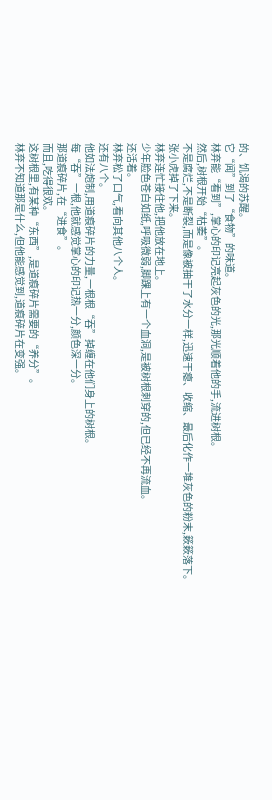的、饥渴的苏醒。
它“闻”到了“食物”的味道。
林弃能“看到”,掌心的印记亮起灰色的光,那光顺着他的手,流进树根。
然后,树根开始“枯萎”。
不是腐烂,不是断裂,而是像被抽干了水分一样,迅速干瘪、收缩、最后化作一堆灰色的粉末,簌簌落下。
张小虎掉了下来。
林弃连忙接住他,把他放在地上。
少年脸色苍白如纸,呼吸微弱,脚踝上有一个血洞,是被树根刺穿的,但已经不再流血。
还活着。
林弃松了口气,看向其他八个人。
还有八个。
他如法炮制,用道痕碎片的力量,一根根“吞”掉缠在他们身上的树根。
每“吞”一根,他就感觉掌心的印记热一分,颜色深一分。
那道痕碎片,在“进食”。
而且,吃得很欢。
这树根里,有某种“东西”,是道痕碎片需要的“养分”。
林弃不知道那是什么,但他能感觉到,道痕碎片在变强。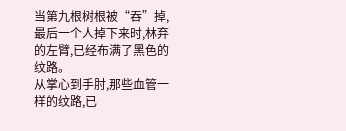当第九根树根被“吞”掉,最后一个人掉下来时,林弃的左臂,已经布满了黑色的纹路。
从掌心到手肘,那些血管一样的纹路,已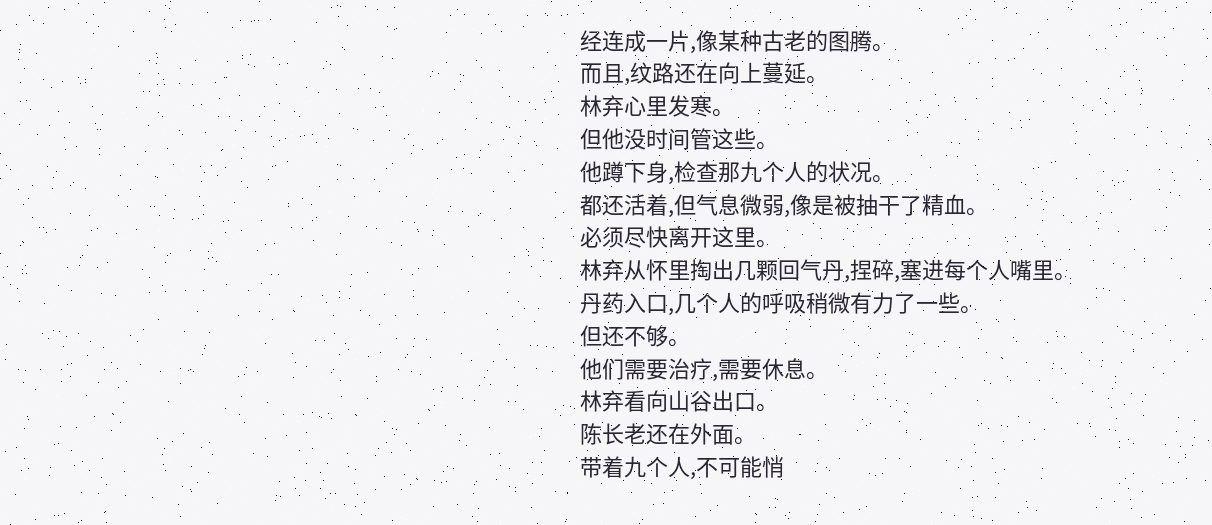经连成一片,像某种古老的图腾。
而且,纹路还在向上蔓延。
林弃心里发寒。
但他没时间管这些。
他蹲下身,检查那九个人的状况。
都还活着,但气息微弱,像是被抽干了精血。
必须尽快离开这里。
林弃从怀里掏出几颗回气丹,捏碎,塞进每个人嘴里。
丹药入口,几个人的呼吸稍微有力了一些。
但还不够。
他们需要治疗,需要休息。
林弃看向山谷出口。
陈长老还在外面。
带着九个人,不可能悄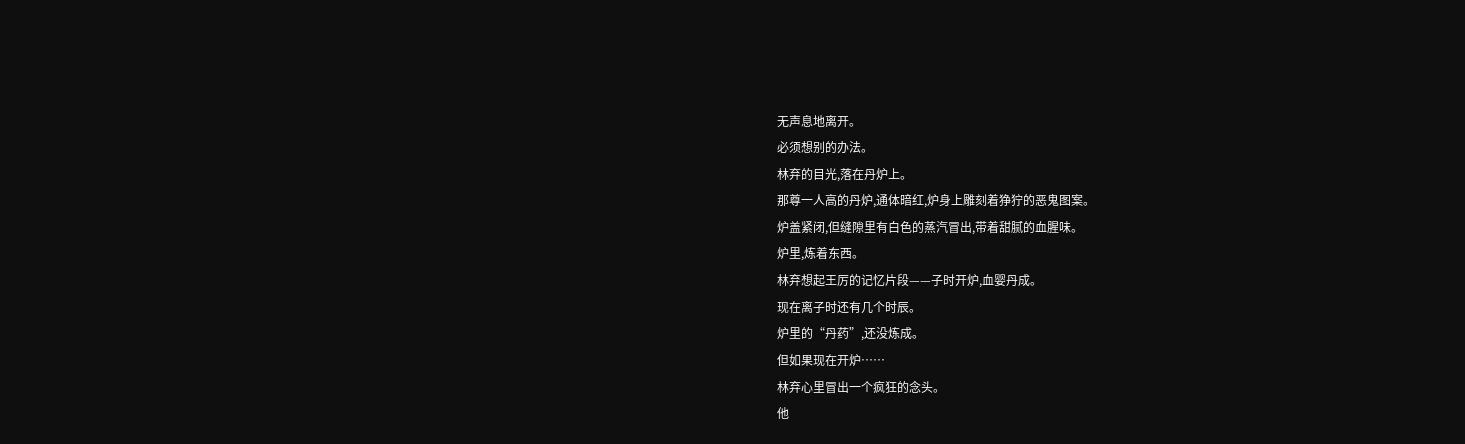无声息地离开。
必须想别的办法。
林弃的目光,落在丹炉上。
那尊一人高的丹炉,通体暗红,炉身上雕刻着狰狞的恶鬼图案。
炉盖紧闭,但缝隙里有白色的蒸汽冒出,带着甜腻的血腥味。
炉里,炼着东西。
林弃想起王厉的记忆片段——子时开炉,血婴丹成。
现在离子时还有几个时辰。
炉里的“丹药”,还没炼成。
但如果现在开炉……
林弃心里冒出一个疯狂的念头。
他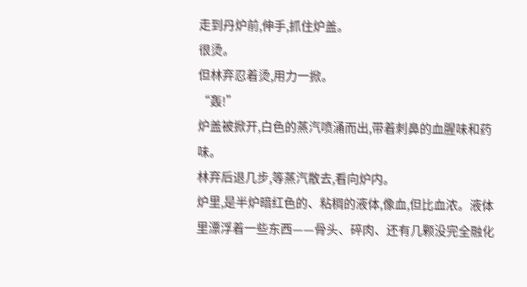走到丹炉前,伸手,抓住炉盖。
很烫。
但林弃忍着烫,用力一掀。
“轰!”
炉盖被掀开,白色的蒸汽喷涌而出,带着刺鼻的血腥味和药味。
林弃后退几步,等蒸汽散去,看向炉内。
炉里,是半炉暗红色的、粘稠的液体,像血,但比血浓。液体里漂浮着一些东西——骨头、碎肉、还有几颗没完全融化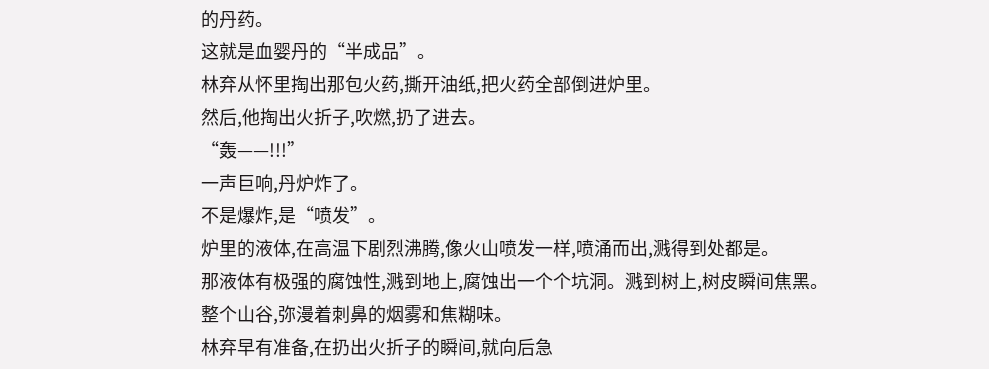的丹药。
这就是血婴丹的“半成品”。
林弃从怀里掏出那包火药,撕开油纸,把火药全部倒进炉里。
然后,他掏出火折子,吹燃,扔了进去。
“轰——!!!”
一声巨响,丹炉炸了。
不是爆炸,是“喷发”。
炉里的液体,在高温下剧烈沸腾,像火山喷发一样,喷涌而出,溅得到处都是。
那液体有极强的腐蚀性,溅到地上,腐蚀出一个个坑洞。溅到树上,树皮瞬间焦黑。
整个山谷,弥漫着刺鼻的烟雾和焦糊味。
林弃早有准备,在扔出火折子的瞬间,就向后急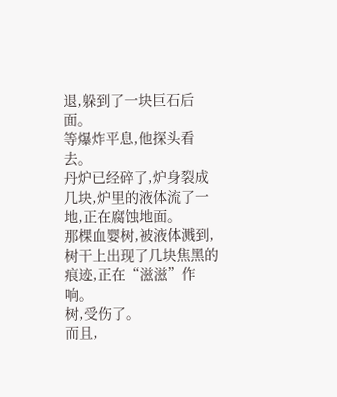退,躲到了一块巨石后面。
等爆炸平息,他探头看去。
丹炉已经碎了,炉身裂成几块,炉里的液体流了一地,正在腐蚀地面。
那棵血婴树,被液体溅到,树干上出现了几块焦黑的痕迹,正在“滋滋”作响。
树,受伤了。
而且,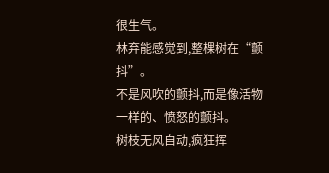很生气。
林弃能感觉到,整棵树在“颤抖”。
不是风吹的颤抖,而是像活物一样的、愤怒的颤抖。
树枝无风自动,疯狂挥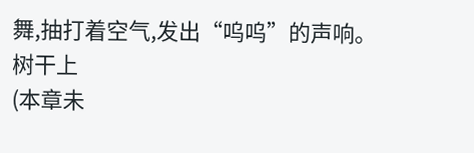舞,抽打着空气,发出“呜呜”的声响。
树干上
(本章未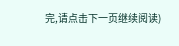完,请点击下一页继续阅读)